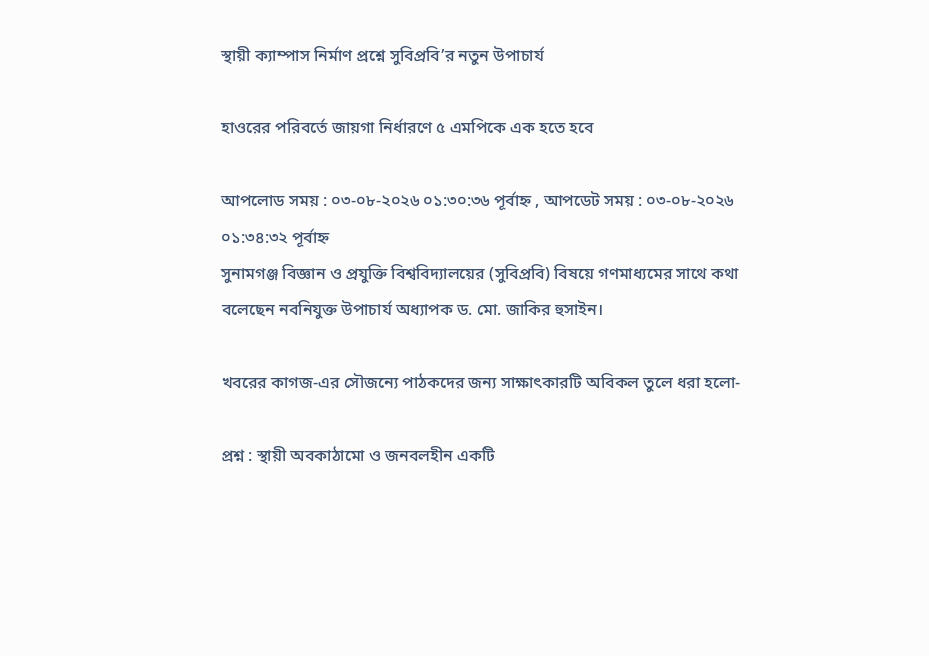স্থায়ী ক্যাম্পাস নির্মাণ প্রশ্নে সুবিপ্রবি’র নতুন উপাচার্য

হাওরের পরিবর্তে জায়গা নির্ধারণে ৫ এমপিকে এক হতে হবে

আপলোড সময় : ০৩-০৮-২০২৬ ০১:৩০:৩৬ পূর্বাহ্ন , আপডেট সময় : ০৩-০৮-২০২৬ ০১:৩৪:৩২ পূর্বাহ্ন
সুনামগঞ্জ বিজ্ঞান ও প্রযুক্তি বিশ্ববিদ্যালয়ের (সুবিপ্রবি) বিষয়ে গণমাধ্যমের সাথে কথা বলেছেন নবনিযুক্ত উপাচার্য অধ্যাপক ড. মো. জাকির হুসাইন।

খবরের কাগজ-এর সৌজন্যে পাঠকদের জন্য সাক্ষাৎকারটি অবিকল তুলে ধরা হলো-

প্রশ্ন : স্থায়ী অবকাঠামো ও জনবলহীন একটি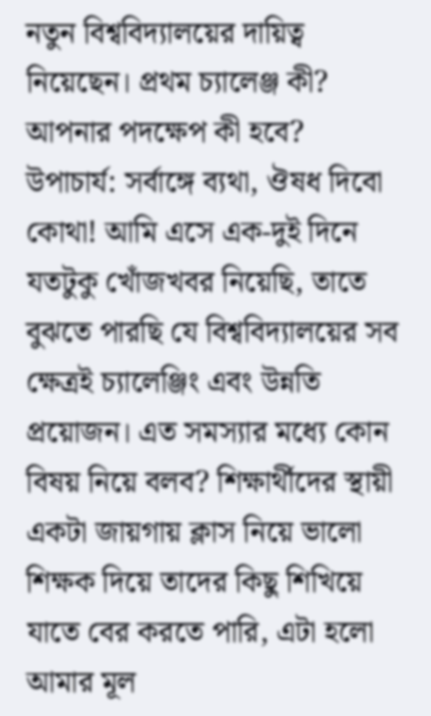নতুন বিশ্ববিদ্যালয়ের দায়িত্ব নিয়েছেন। প্রথম চ্যালেঞ্জ কী? আপনার পদক্ষেপ কী হবে?
উপাচার্য: সর্বাঙ্গে ব্যথা, ঔষধ দিবো কোথা! আমি এসে এক-দুই দিনে যতটুকু খোঁজখবর নিয়েছি, তাতে বুঝতে পারছি যে বিশ্ববিদ্যালয়ের সব ক্ষেত্রই চ্যালেঞ্জিং এবং উন্নতি প্রয়োজন। এত সমস্যার মধ্যে কোন বিষয় নিয়ে বলব? শিক্ষার্থীদের স্থায়ী একটা জায়গায় ক্লাস নিয়ে ভালো শিক্ষক দিয়ে তাদের কিছু শিখিয়ে যাতে বের করতে পারি, এটা হলো আমার মূল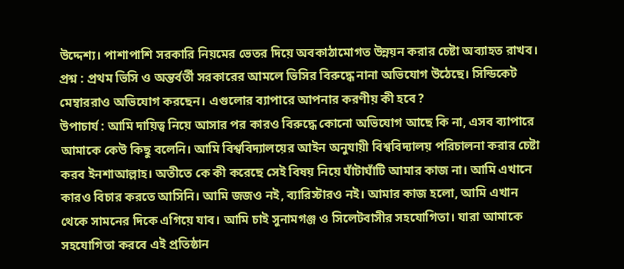উদ্দেশ্য। পাশাপাশি সরকারি নিয়মের ভেতর দিয়ে অবকাঠামোগত উন্নয়ন করার চেষ্টা অব্যাহত রাখব।
প্রশ্ন : প্রথম ভিসি ও অন্তর্বর্তী সরকারের আমলে ভিসির বিরুদ্ধে নানা অভিযোগ উঠেছে। সিন্ডিকেট মেম্বাররাও অভিযোগ করছেন। এগুলোর ব্যাপারে আপনার করণীয় কী হবে?
উপাচার্য : আমি দায়িত্ব নিয়ে আসার পর কারও বিরুদ্ধে কোনো অভিযোগ আছে কি না, এসব ব্যাপারে আমাকে কেউ কিছু বলেনি। আমি বিশ্ববিদ্যালয়ের আইন অনুযায়ী বিশ্ববিদ্যালয় পরিচালনা করার চেষ্টা করব ইনশাআল্লাহ। অতীতে কে কী করেছে সেই বিষয় নিয়ে ঘাঁটাঘাঁটি আমার কাজ না। আমি এখানে কারও বিচার করতে আসিনি। আমি জজও নই, ব্যারিস্টারও নই। আমার কাজ হলো, আমি এখান থেকে সামনের দিকে এগিয়ে যাব। আমি চাই সুনামগঞ্জ ও সিলেটবাসীর সহযোগিতা। যারা আমাকে সহযোগিতা করবে এই প্রতিষ্ঠান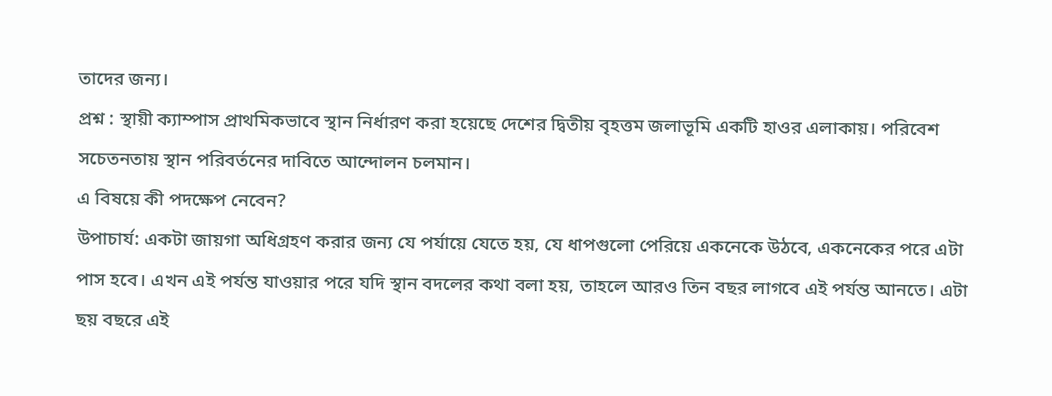তাদের জন্য।
প্রশ্ন : স্থায়ী ক্যাম্পাস প্রাথমিকভাবে স্থান নির্ধারণ করা হয়েছে দেশের দ্বিতীয় বৃহত্তম জলাভূমি একটি হাওর এলাকায়। পরিবেশ সচেতনতায় স্থান পরিবর্তনের দাবিতে আন্দোলন চলমান।
এ বিষয়ে কী পদক্ষেপ নেবেন?
উপাচার্য: একটা জায়গা অধিগ্রহণ করার জন্য যে পর্যায়ে যেতে হয়, যে ধাপগুলো পেরিয়ে একনেকে উঠবে, একনেকের পরে এটা পাস হবে। এখন এই পর্যন্ত যাওয়ার পরে যদি স্থান বদলের কথা বলা হয়, তাহলে আরও তিন বছর লাগবে এই পর্যন্ত আনতে। এটা ছয় বছরে এই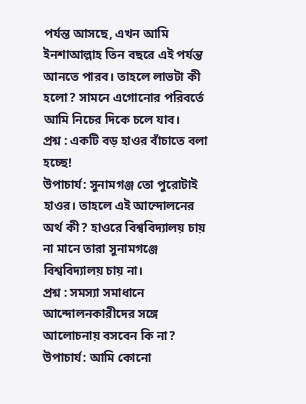পর্যন্ত আসছে, এখন আমি ইনশাআল্লাহ তিন বছরে এই পর্যন্ত আনতে পারব। তাহলে লাভটা কী হলো? সামনে এগোনোর পরিবর্তে আমি নিচের দিকে চলে যাব।
প্রশ্ন : একটি বড় হাওর বাঁচাতে বলা হচ্ছে!
উপাচার্য: সুনামগঞ্জ তো পুরোটাই হাওর। তাহলে এই আন্দোলনের অর্থ কী? হাওরে বিশ্ববিদ্যালয় চায় না মানে তারা সুনামগঞ্জে বিশ্ববিদ্যালয় চায় না।
প্রশ্ন : সমস্যা সমাধানে আন্দোলনকারীদের সঙ্গে আলোচনায় বসবেন কি না?
উপাচার্য: আমি কোনো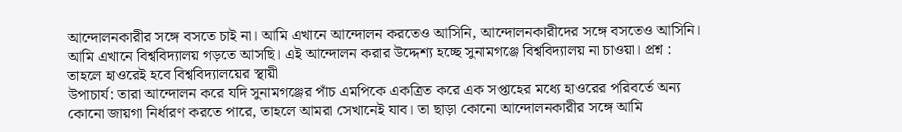আন্দোলনকারীর সঙ্গে বসতে চাই না। আমি এখানে আন্দোলন করতেও আসিনি, আন্দোলনকারীদের সঙ্গে বসতেও আসিনি। আমি এখানে বিশ্ববিদ্যালয় গড়তে আসছি। এই আন্দোলন করার উদ্দেশ্য হচ্ছে সুনামগঞ্জে বিশ্ববিদ্যালয় না চাওয়া। প্রশ্ন : তাহলে হাওরেই হবে বিশ্ববিদ্যালয়ের স্থায়ী
উপাচার্য: তারা আন্দোলন করে যদি সুনামগঞ্জের পাঁচ এমপিকে একত্রিত করে এক সপ্তাহের মধ্যে হাওরের পরিবর্তে অন্য কোনো জায়গা নির্ধারণ করতে পারে, তাহলে আমরা সেখানেই যাব। তা ছাড়া কোনো আন্দোলনকারীর সঙ্গে আমি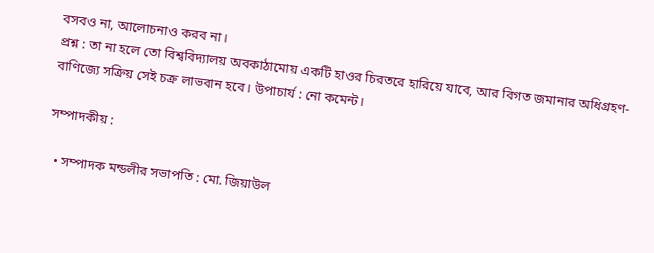বসবও না, আলোচনাও করব না।
প্রশ্ন : তা না হলে তো বিশ্ববিদ্যালয় অবকাঠামোয় একটি হাওর চিরতরে হারিয়ে যাবে, আর বিগত জমানার অধিগ্রহণ-বাণিজ্যে সক্রিয় সেই চক্র লাভবান হবে। উপাচার্য : নো কমেন্ট।

সম্পাদকীয় :

  • সম্পাদক মন্ডলীর সভাপতি : মো. জিয়াউল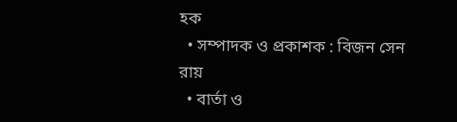হক
  • সম্পাদক ও প্রকাশক : বিজন সেন রায়
  • বার্তা ও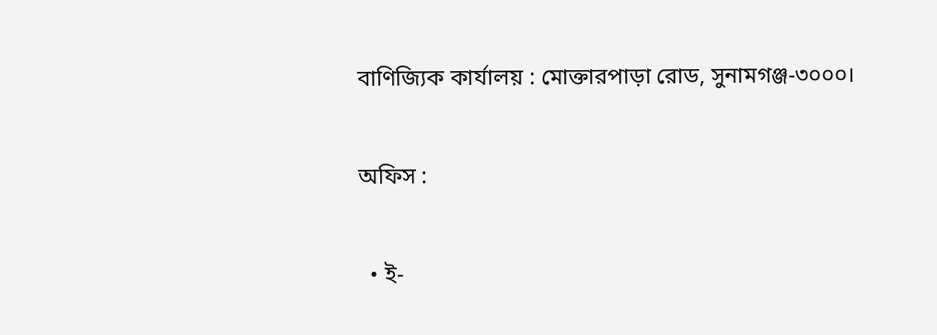বাণিজ্যিক কার্যালয় : মোক্তারপাড়া রোড, সুনামগঞ্জ-৩০০০।

অফিস :

  • ই-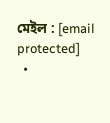মেইল : [email protected]
  •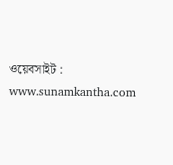ওয়েবসাইট : www.sunamkantha.com